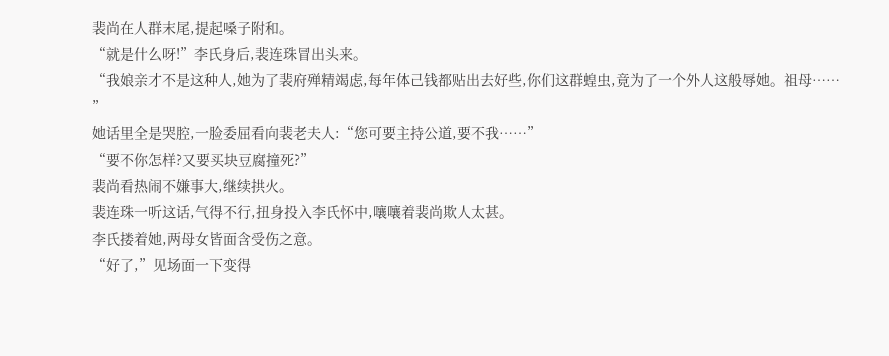裴尚在人群末尾,提起嗓子附和。
“就是什么呀!”李氏身后,裴连珠冒出头来。
“我娘亲才不是这种人,她为了裴府殚精竭虑,每年体己钱都贴出去好些,你们这群蝗虫,竟为了一个外人这般辱她。祖母…… ”
她话里全是哭腔,一脸委屈看向裴老夫人:“您可要主持公道,要不我……”
“要不你怎样?又要买块豆腐撞死?”
裴尚看热闹不嫌事大,继续拱火。
裴连珠一听这话,气得不行,扭身投入李氏怀中,嚷嚷着裴尚欺人太甚。
李氏搂着她,两母女皆面含受伤之意。
“好了,”见场面一下变得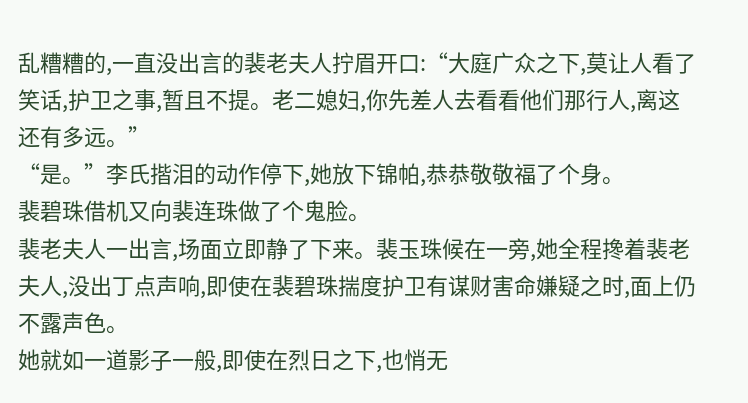乱糟糟的,一直没出言的裴老夫人拧眉开口:“大庭广众之下,莫让人看了笑话,护卫之事,暂且不提。老二媳妇,你先差人去看看他们那行人,离这还有多远。”
“是。”李氏揩泪的动作停下,她放下锦帕,恭恭敬敬福了个身。
裴碧珠借机又向裴连珠做了个鬼脸。
裴老夫人一出言,场面立即静了下来。裴玉珠候在一旁,她全程搀着裴老夫人,没出丁点声响,即使在裴碧珠揣度护卫有谋财害命嫌疑之时,面上仍不露声色。
她就如一道影子一般,即使在烈日之下,也悄无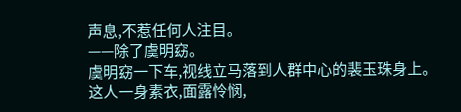声息,不惹任何人注目。
——除了虞明窈。
虞明窈一下车,视线立马落到人群中心的裴玉珠身上。
这人一身素衣,面露怜悯,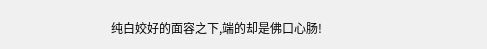纯白姣好的面容之下,端的却是佛口心肠!